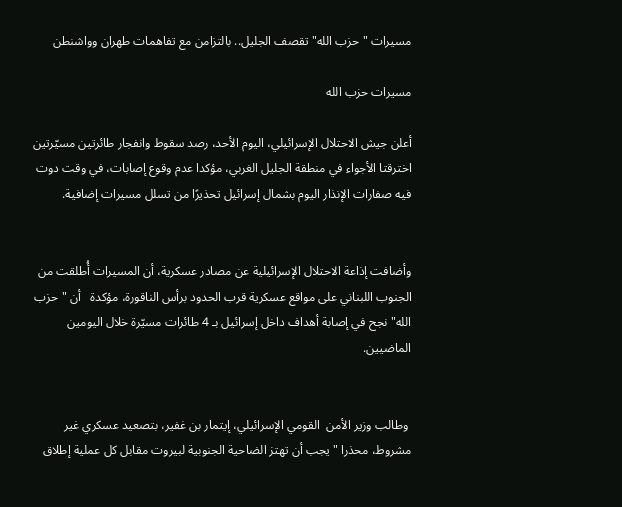مسيرات "حزب الله" تقصف الجليل.. بالتزامن مع تفاهمات طهران وواشنطن

مسيرات حزب الله

أعلن جيش الاحتلال الإسرائيلي، اليوم الأحد، رصد سقوط وانفجار طائرتين مسيّرتين اخترقتا الأجواء في منطقة الجليل الغربي، مؤكدا عدم وقوع إصابات، في وقت دوت فيه صفارات الإنذار اليوم بشمال إسرائيل تحذيرًا من تسلل مسيرات إضافية.


وأضافت إذاعة الاحتلال الإسرائيلية عن مصادر عسكرية، أن المسيرات أُطلقت من الجنوب اللبناني على مواقع عسكرية قرب الحدود برأس الناقورة، مؤكدة   أن "حزب الله" نجح في إصابة أهداف داخل إسرائيل بـ 4 طائرات مسيّرة خلال اليومين الماضيين.


 وطالب وزير الأمن  القومي الإسرائيلي، إيتمار بن غفير، بتصعيد عسكري غير مشروط، محذرا "يجب أن تهتز الضاحية الجنوبية لبيروت مقابل كل عملية إطلاق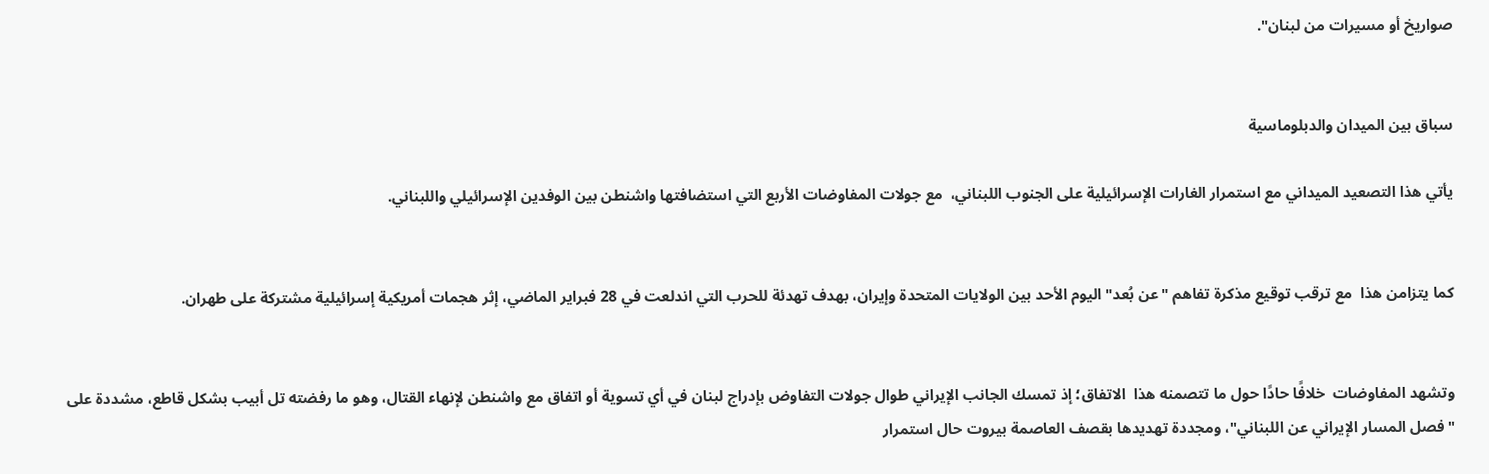صواريخ أو مسيرات من لبنان".


سباق بين الميدان والدبلوماسية

يأتي هذا التصعيد الميداني مع استمرار الغارات الإسرائيلية على الجنوب اللبناني،  مع جولات المفاوضات الأربع التي استضافتها واشنطن بين الوفدين الإسرائيلي واللبناني.


كما يتزامن هذا  مع ترقب توقيع مذكرة تفاهم "عن بُعد" اليوم الأحد بين الولايات المتحدة وإيران، بهدف تهدئة للحرب التي اندلعت في 28 فبراير الماضي، إثر هجمات أمريكية إسرائيلية مشتركة على طهران.


وتشهد المفاوضات  خلافًا حادًا حول ما تتصمنه هذا  الاتفاق؛ إذ تمسك الجانب الإيراني طوال جولات التفاوض بإدراج لبنان في أي تسوية أو اتفاق مع واشنطن لإنهاء القتال، وهو ما رفضته تل أبيب بشكل قاطع، مشددة على  "فصل المسار الإيراني عن اللبناني"، ومجددة تهديدها بقصف العاصمة بيروت حال استمرار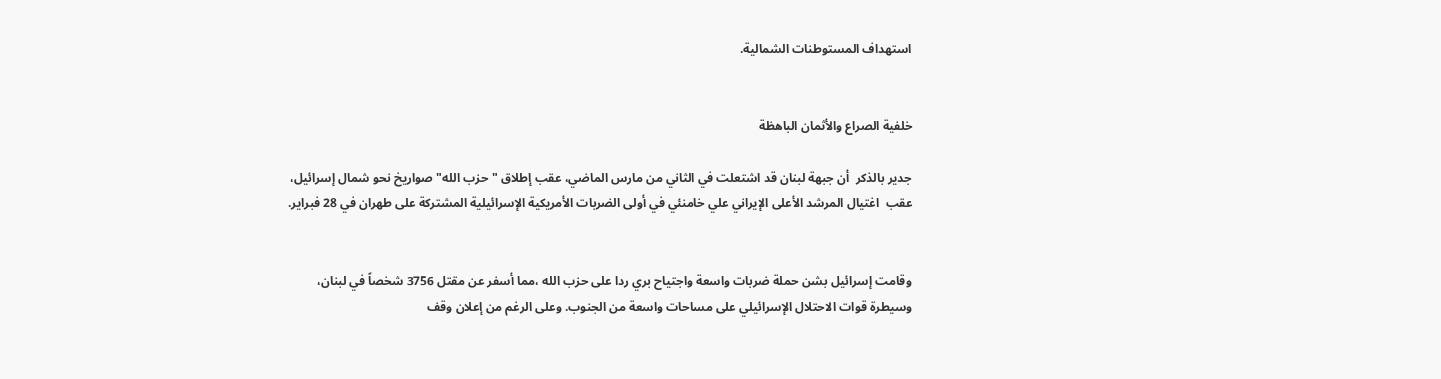استهداف المستوطنات الشمالية.


خلفية الصراع والأثمان الباهظة

جدير بالذكر  أن جبهة لبنان قد اشتعلت في الثاني من مارس الماضي، عقب إطلاق "حزب الله" صواريخ نحو شمال إسرائيل، عقب  اغتيال المرشد الأعلى الإيراني علي خامنئي في أولى الضربات الأمريكية الإسرائيلية المشتركة على طهران في 28 فبراير.


وقامت إسرائيل بشن حملة ضربات واسعة واجتياح بري ردا على حزب الله ،مما أسفر عن مقتل 3756 شخصاً في لبنان، وسيطرة قوات الاحتلال الإسرائيلي على مساحات واسعة من الجنوب. وعلى الرغم من إعلان وقف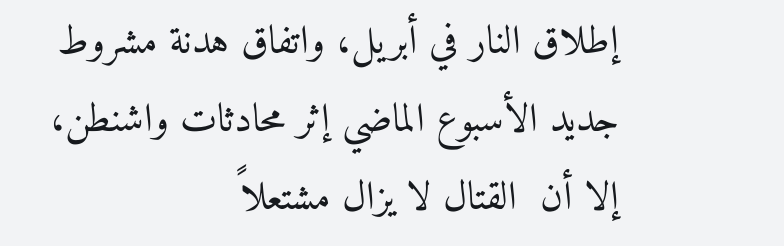إطلاق النار في أبريل، واتفاق هدنة مشروط جديد الأسبوع الماضي إثر محادثات واشنطن، إلا أن  القتال لا يزال مشتعلاً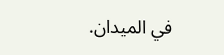في الميدان.